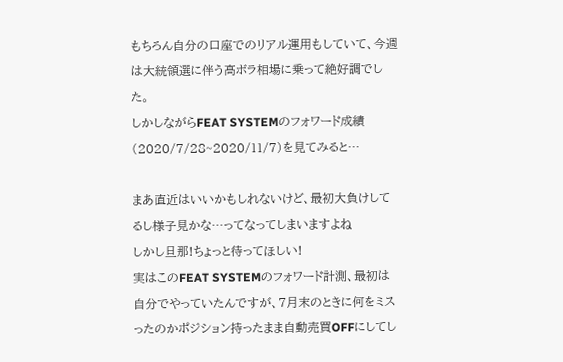もちろん自分の口座でのリアル運用もしていて、今週は大統領選に伴う高ボラ相場に乗って絶好調でした。
しかしながらFEAT SYSTEMのフォワード成績(2020/7/28~2020/11/7)を見てみると…

まあ直近はいいかもしれないけど、最初大負けしてるし様子見かな…ってなってしまいますよね
しかし旦那!ちょっと待ってほしい!
実はこのFEAT SYSTEMのフォワード計測、最初は自分でやっていたんですが、7月末のときに何をミスったのかポジション持ったまま自動売買OFFにしてし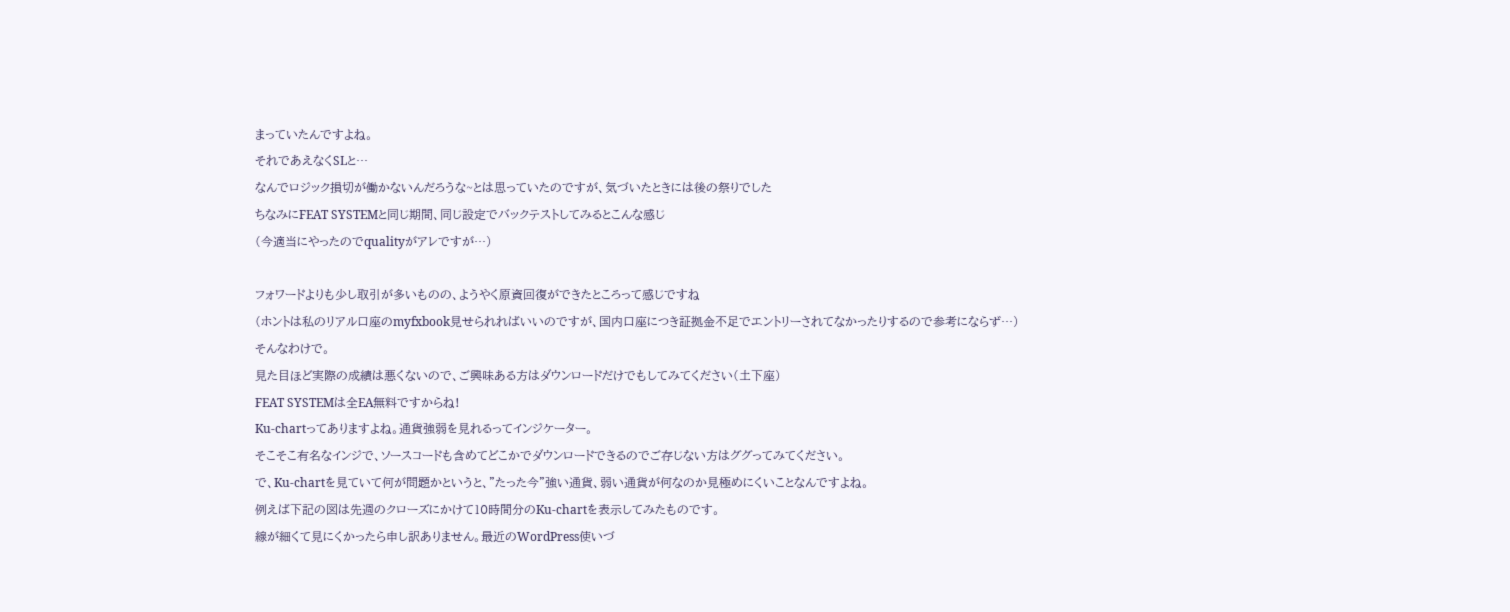まっていたんですよね。
それであえなくSLと…
なんでロジック損切が働かないんだろうな~とは思っていたのですが、気づいたときには後の祭りでした
ちなみにFEAT SYSTEMと同じ期間、同じ設定でバックテストしてみるとこんな感じ
(今適当にやったのでqualityがアレですが…)

フォワードよりも少し取引が多いものの、ようやく原資回復ができたところって感じですね
(ホントは私のリアル口座のmyfxbook見せられればいいのですが、国内口座につき証拠金不足でエントリーされてなかったりするので参考にならず…)
そんなわけで。
見た目ほど実際の成績は悪くないので、ご興味ある方はダウンロードだけでもしてみてください(土下座)
FEAT SYSTEMは全EA無料ですからね!
Ku-chartってありますよね。通貨強弱を見れるってインジケーター。
そこそこ有名なインジで、ソースコードも含めてどこかでダウンロードできるのでご存じない方はググってみてください。
で、Ku-chartを見ていて何が問題かというと、”たった今”強い通貨、弱い通貨が何なのか見極めにくいことなんですよね。
例えば下記の図は先週のクローズにかけて10時間分のKu-chartを表示してみたものです。
線が細くて見にくかったら申し訳ありません。最近のWordPress使いづ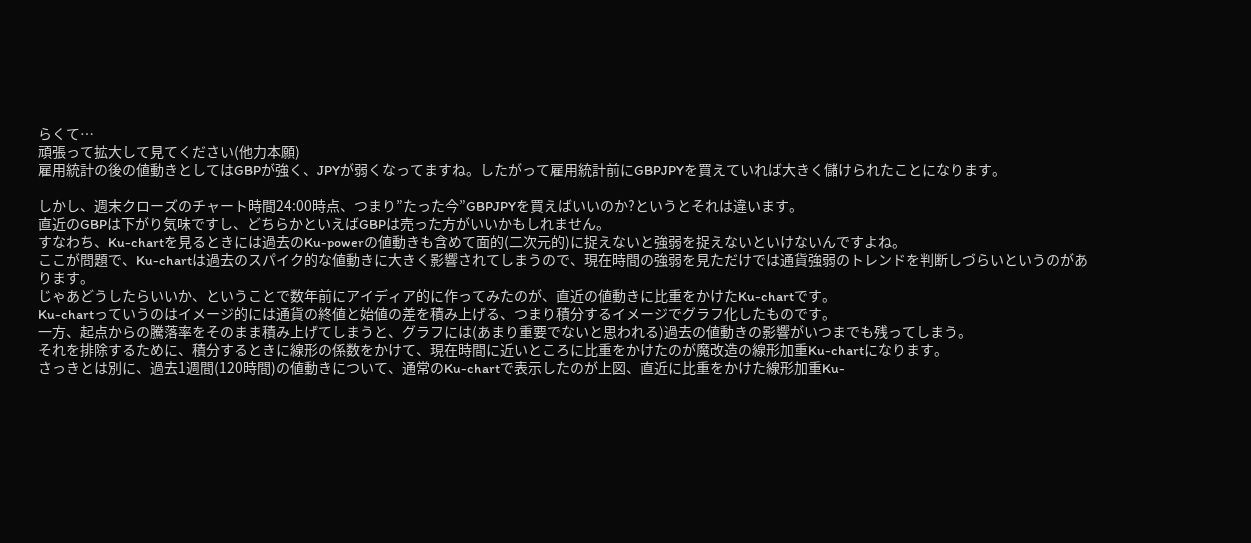らくて…
頑張って拡大して見てください(他力本願)
雇用統計の後の値動きとしてはGBPが強く、JPYが弱くなってますね。したがって雇用統計前にGBPJPYを買えていれば大きく儲けられたことになります。

しかし、週末クローズのチャート時間24:00時点、つまり”たった今”GBPJPYを買えばいいのか?というとそれは違います。
直近のGBPは下がり気味ですし、どちらかといえばGBPは売った方がいいかもしれません。
すなわち、Ku-chartを見るときには過去のKu-powerの値動きも含めて面的(二次元的)に捉えないと強弱を捉えないといけないんですよね。
ここが問題で、Ku-chartは過去のスパイク的な値動きに大きく影響されてしまうので、現在時間の強弱を見ただけでは通貨強弱のトレンドを判断しづらいというのがあります。
じゃあどうしたらいいか、ということで数年前にアイディア的に作ってみたのが、直近の値動きに比重をかけたKu-chartです。
Ku-chartっていうのはイメージ的には通貨の終値と始値の差を積み上げる、つまり積分するイメージでグラフ化したものです。
一方、起点からの騰落率をそのまま積み上げてしまうと、グラフには(あまり重要でないと思われる)過去の値動きの影響がいつまでも残ってしまう。
それを排除するために、積分するときに線形の係数をかけて、現在時間に近いところに比重をかけたのが魔改造の線形加重Ku-chartになります。
さっきとは別に、過去1週間(120時間)の値動きについて、通常のKu-chartで表示したのが上図、直近に比重をかけた線形加重Ku-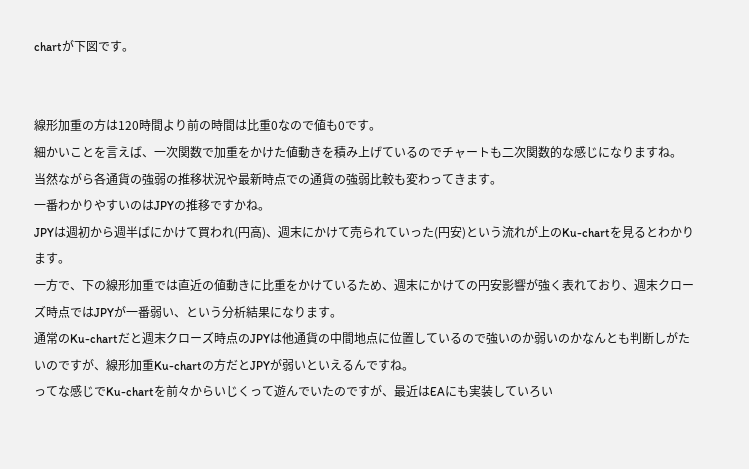chartが下図です。


線形加重の方は120時間より前の時間は比重0なので値も0です。
細かいことを言えば、一次関数で加重をかけた値動きを積み上げているのでチャートも二次関数的な感じになりますね。
当然ながら各通貨の強弱の推移状況や最新時点での通貨の強弱比較も変わってきます。
一番わかりやすいのはJPYの推移ですかね。
JPYは週初から週半ばにかけて買われ(円高)、週末にかけて売られていった(円安)という流れが上のKu-chartを見るとわかります。
一方で、下の線形加重では直近の値動きに比重をかけているため、週末にかけての円安影響が強く表れており、週末クローズ時点ではJPYが一番弱い、という分析結果になります。
通常のKu-chartだと週末クローズ時点のJPYは他通貨の中間地点に位置しているので強いのか弱いのかなんとも判断しがたいのですが、線形加重Ku-chartの方だとJPYが弱いといえるんですね。
ってな感じでKu-chartを前々からいじくって遊んでいたのですが、最近はEAにも実装していろい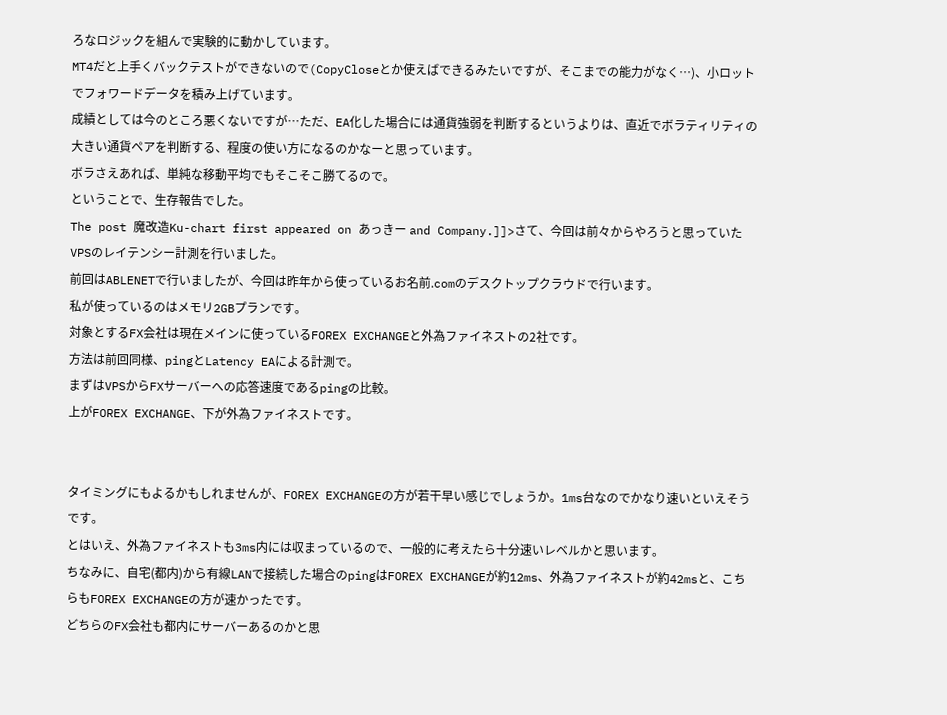ろなロジックを組んで実験的に動かしています。
MT4だと上手くバックテストができないので(CopyCloseとか使えばできるみたいですが、そこまでの能力がなく…)、小ロットでフォワードデータを積み上げています。
成績としては今のところ悪くないですが…ただ、EA化した場合には通貨強弱を判断するというよりは、直近でボラティリティの大きい通貨ペアを判断する、程度の使い方になるのかなーと思っています。
ボラさえあれば、単純な移動平均でもそこそこ勝てるので。
ということで、生存報告でした。
The post 魔改造Ku-chart first appeared on あっきー and Company.]]>さて、今回は前々からやろうと思っていたVPSのレイテンシー計測を行いました。
前回はABLENETで行いましたが、今回は昨年から使っているお名前.comのデスクトップクラウドで行います。
私が使っているのはメモリ2GBプランです。
対象とするFX会社は現在メインに使っているFOREX EXCHANGEと外為ファイネストの2社です。
方法は前回同様、pingとLatency EAによる計測で。
まずはVPSからFXサーバーへの応答速度であるpingの比較。
上がFOREX EXCHANGE、下が外為ファイネストです。


タイミングにもよるかもしれませんが、FOREX EXCHANGEの方が若干早い感じでしょうか。1ms台なのでかなり速いといえそうです。
とはいえ、外為ファイネストも3ms内には収まっているので、一般的に考えたら十分速いレベルかと思います。
ちなみに、自宅(都内)から有線LANで接続した場合のpingはFOREX EXCHANGEが約12ms、外為ファイネストが約42msと、こちらもFOREX EXCHANGEの方が速かったです。
どちらのFX会社も都内にサーバーあるのかと思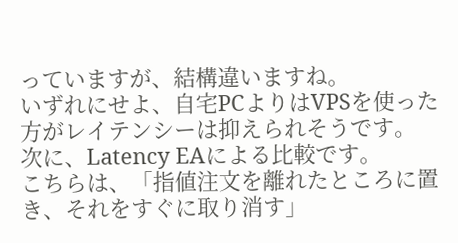っていますが、結構違いますね。
いずれにせよ、自宅PCよりはVPSを使った方がレイテンシーは抑えられそうです。
次に、Latency EAによる比較です。
こちらは、「指値注文を離れたところに置き、それをすぐに取り消す」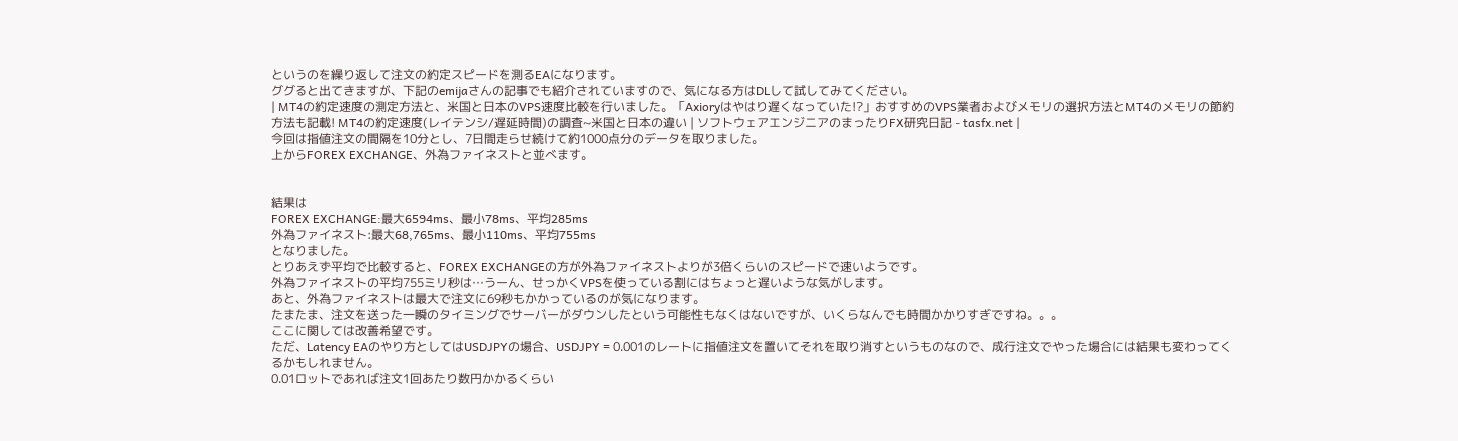というのを繰り返して注文の約定スピードを測るEAになります。
ググると出てきますが、下記のemijaさんの記事でも紹介されていますので、気になる方はDLして試してみてください。
| MT4の約定速度の測定方法と、米国と日本のVPS速度比較を行いました。「Axioryはやはり遅くなっていた!?」おすすめのVPS業者およびメモリの選択方法とMT4のメモリの節約方法も記載! MT4の約定速度(レイテンシ/遅延時間)の調査~米国と日本の違い | ソフトウェアエンジニアのまったりFX研究日記 - tasfx.net |
今回は指値注文の間隔を10分とし、7日間走らせ続けて約1000点分のデータを取りました。
上からFOREX EXCHANGE、外為ファイネストと並べます。


結果は
FOREX EXCHANGE:最大6594ms、最小78ms、平均285ms
外為ファイネスト:最大68,765ms、最小110ms、平均755ms
となりました。
とりあえず平均で比較すると、FOREX EXCHANGEの方が外為ファイネストよりが3倍くらいのスピードで速いようです。
外為ファイネストの平均755ミリ秒は…うーん、せっかくVPSを使っている割にはちょっと遅いような気がします。
あと、外為ファイネストは最大で注文に69秒もかかっているのが気になります。
たまたま、注文を送った一瞬のタイミングでサーバーがダウンしたという可能性もなくはないですが、いくらなんでも時間かかりすぎですね。。。
ここに関しては改善希望です。
ただ、Latency EAのやり方としてはUSDJPYの場合、USDJPY = 0.001のレートに指値注文を置いてそれを取り消すというものなので、成行注文でやった場合には結果も変わってくるかもしれません。
0.01ロットであれば注文1回あたり数円かかるくらい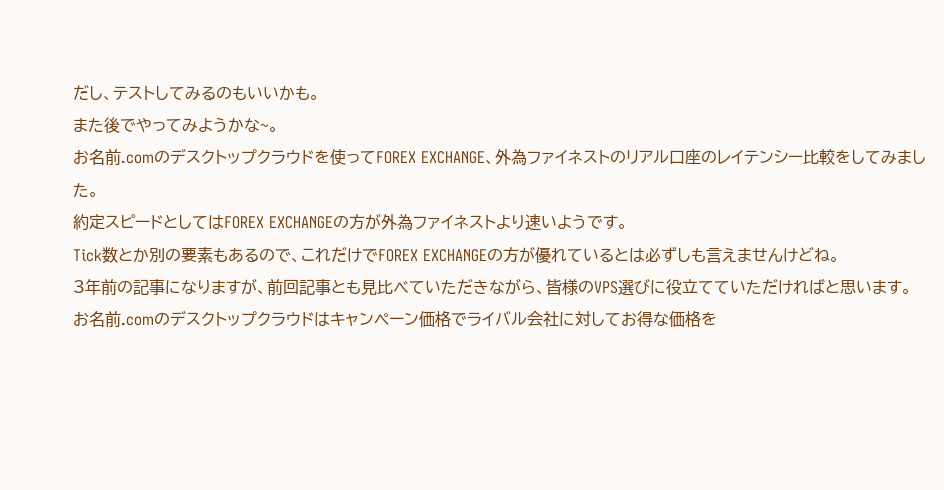だし、テストしてみるのもいいかも。
また後でやってみようかな~。
お名前.comのデスクトップクラウドを使ってFOREX EXCHANGE、外為ファイネストのリアル口座のレイテンシー比較をしてみました。
約定スピードとしてはFOREX EXCHANGEの方が外為ファイネストより速いようです。
Tick数とか別の要素もあるので、これだけでFOREX EXCHANGEの方が優れているとは必ずしも言えませんけどね。
3年前の記事になりますが、前回記事とも見比べていただきながら、皆様のVPS選びに役立てていただければと思います。
お名前.comのデスクトップクラウドはキャンペーン価格でライバル会社に対してお得な価格を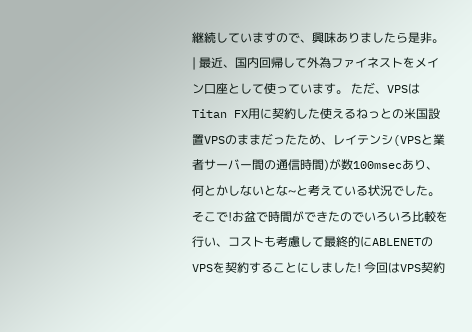継続していますので、興味ありましたら是非。
| 最近、国内回帰して外為ファイネストをメイン口座として使っています。 ただ、VPSはTitan FX用に契約した使えるねっとの米国設置VPSのままだったため、レイテンシ(VPSと業者サーバー間の通信時間)が数100msecあり、何とかしないとな~と考えている状況でした。 そこで!お盆で時間ができたのでいろいろ比較を行い、コストも考慮して最終的にABLENETのVPSを契約することにしました! 今回はVPS契約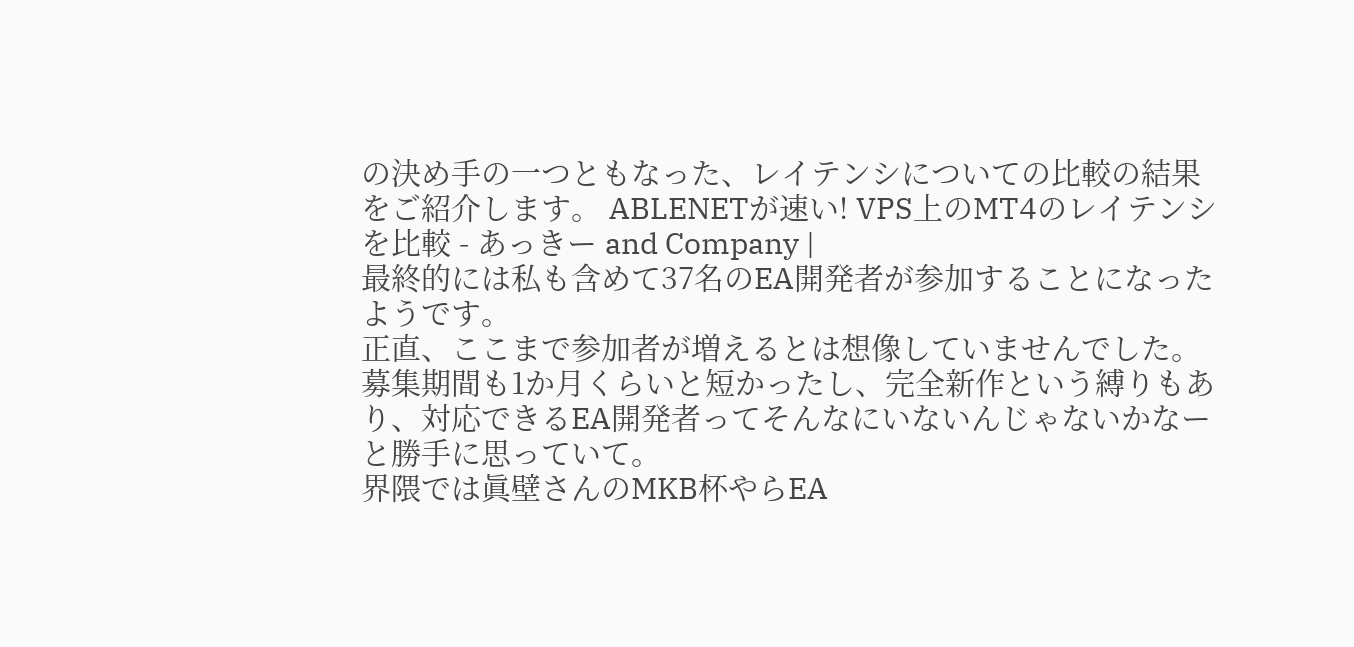の決め手の一つともなった、レイテンシについての比較の結果をご紹介します。 ABLENETが速い! VPS上のMT4のレイテンシを比較 - あっきー and Company |
最終的には私も含めて37名のEA開発者が参加することになったようです。
正直、ここまで参加者が増えるとは想像していませんでした。
募集期間も1か月くらいと短かったし、完全新作という縛りもあり、対応できるEA開発者ってそんなにいないんじゃないかなーと勝手に思っていて。
界隈では眞壁さんのMKB杯やらEA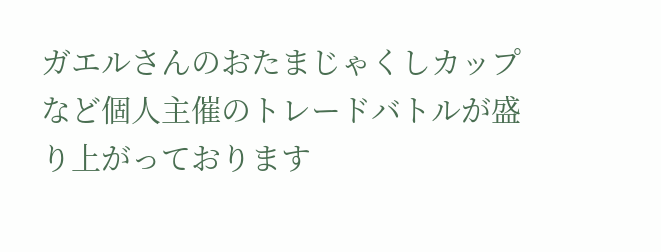ガエルさんのおたまじゃくしカップなど個人主催のトレードバトルが盛り上がっております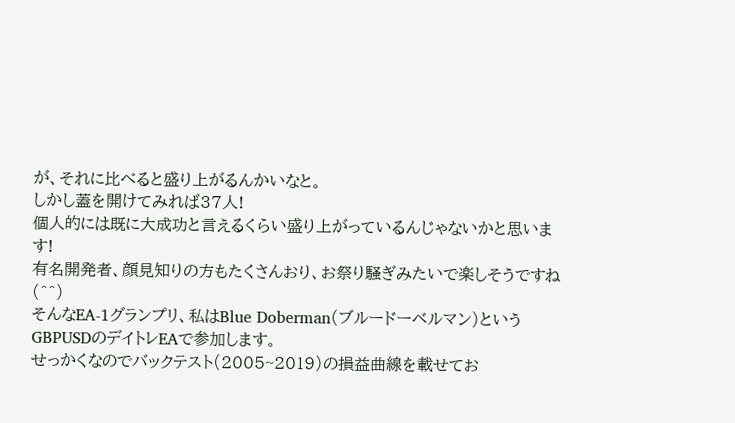が、それに比べると盛り上がるんかいなと。
しかし蓋を開けてみれば37人!
個人的には既に大成功と言えるくらい盛り上がっているんじゃないかと思います!
有名開発者、顔見知りの方もたくさんおり、お祭り騒ぎみたいで楽しそうですね(^^)
そんなEA-1グランプリ、私はBlue Doberman(ブルードーベルマン)というGBPUSDのデイトレEAで参加します。
せっかくなのでバックテスト(2005~2019)の損益曲線を載せてお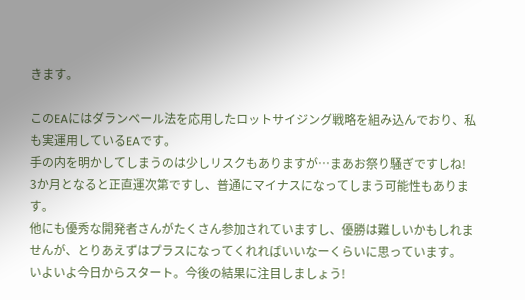きます。

このEAにはダランベール法を応用したロットサイジング戦略を組み込んでおり、私も実運用しているEAです。
手の内を明かしてしまうのは少しリスクもありますが…まあお祭り騒ぎですしね!
3か月となると正直運次第ですし、普通にマイナスになってしまう可能性もあります。
他にも優秀な開発者さんがたくさん参加されていますし、優勝は難しいかもしれませんが、とりあえずはプラスになってくれればいいなーくらいに思っています。
いよいよ今日からスタート。今後の結果に注目しましょう!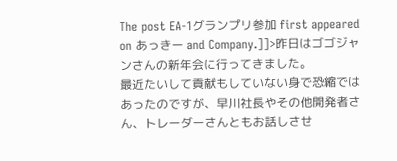The post EA-1グランプリ参加 first appeared on あっきー and Company.]]>昨日はゴゴジャンさんの新年会に行ってきました。
最近たいして貢献もしていない身で恐縮ではあったのですが、早川社長やその他開発者さん、トレーダーさんともお話しさせ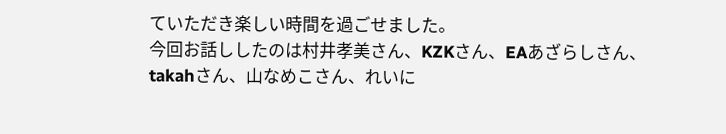ていただき楽しい時間を過ごせました。
今回お話ししたのは村井孝美さん、KZKさん、EAあざらしさん、takahさん、山なめこさん、れいに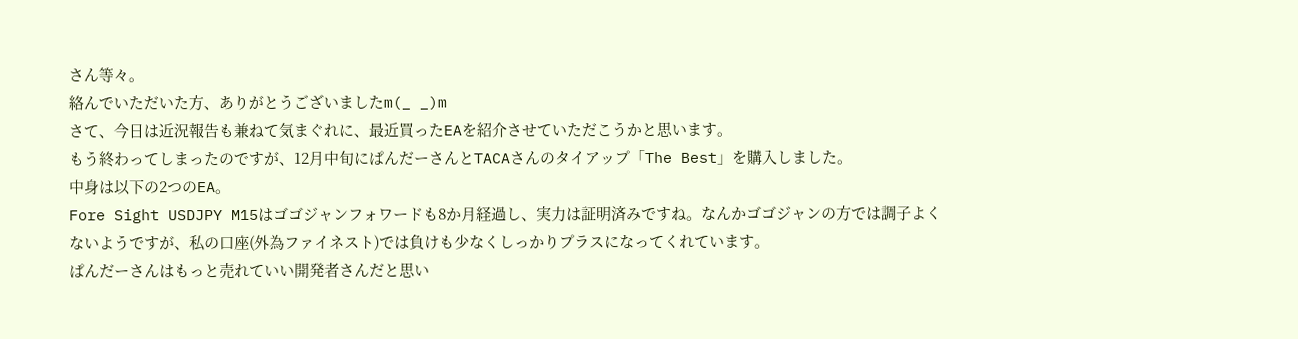さん等々。
絡んでいただいた方、ありがとうございましたm(_ _)m
さて、今日は近況報告も兼ねて気まぐれに、最近買ったEAを紹介させていただこうかと思います。
もう終わってしまったのですが、12月中旬にぱんだーさんとTACAさんのタイアップ「The Best」を購入しました。
中身は以下の2つのEA。
Fore Sight USDJPY M15はゴゴジャンフォワードも8か月経過し、実力は証明済みですね。なんかゴゴジャンの方では調子よくないようですが、私の口座(外為ファイネスト)では負けも少なくしっかりプラスになってくれています。
ぱんだーさんはもっと売れていい開発者さんだと思い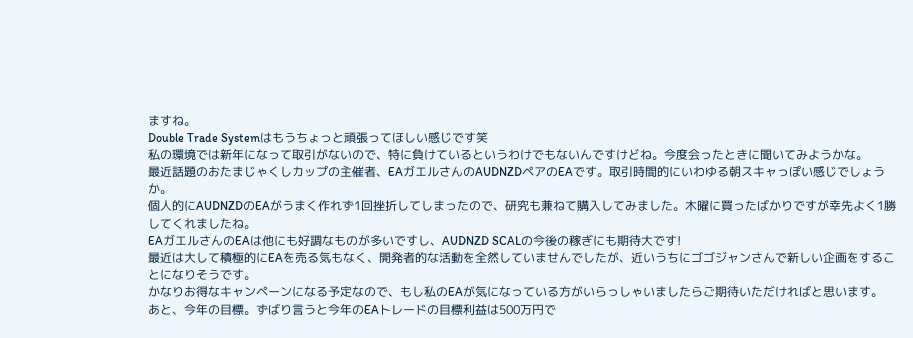ますね。
Double Trade Systemはもうちょっと頑張ってほしい感じです笑
私の環境では新年になって取引がないので、特に負けているというわけでもないんですけどね。今度会ったときに聞いてみようかな。
最近話題のおたまじゃくしカップの主催者、EAガエルさんのAUDNZDペアのEAです。取引時間的にいわゆる朝スキャっぽい感じでしょうか。
個人的にAUDNZDのEAがうまく作れず1回挫折してしまったので、研究も兼ねて購入してみました。木曜に買ったばかりですが幸先よく1勝してくれましたね。
EAガエルさんのEAは他にも好調なものが多いですし、AUDNZD SCALの今後の稼ぎにも期待大です!
最近は大して積極的にEAを売る気もなく、開発者的な活動を全然していませんでしたが、近いうちにゴゴジャンさんで新しい企画をすることになりそうです。
かなりお得なキャンペーンになる予定なので、もし私のEAが気になっている方がいらっしゃいましたらご期待いただければと思います。
あと、今年の目標。ずばり言うと今年のEAトレードの目標利益は500万円で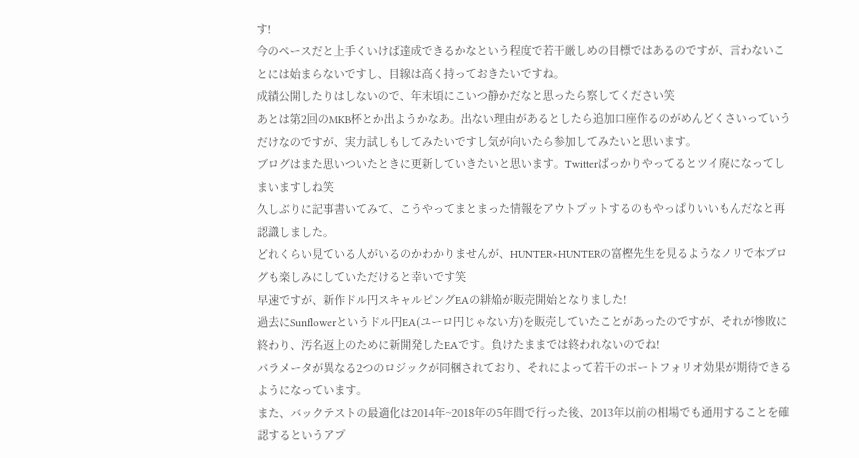す!
今のペースだと上手くいけば達成できるかなという程度で若干厳しめの目標ではあるのですが、言わないことには始まらないですし、目線は高く持っておきたいですね。
成績公開したりはしないので、年末頃にこいつ静かだなと思ったら察してください笑
あとは第2回のMKB杯とか出ようかなあ。出ない理由があるとしたら追加口座作るのがめんどくさいっていうだけなのですが、実力試しもしてみたいですし気が向いたら参加してみたいと思います。
ブログはまた思いついたときに更新していきたいと思います。Twitterばっかりやってるとツイ廃になってしまいますしね笑
久しぶりに記事書いてみて、こうやってまとまった情報をアウトプットするのもやっぱりいいもんだなと再認識しました。
どれくらい見ている人がいるのかわかりませんが、HUNTER×HUNTERの富樫先生を見るようなノリで本ブログも楽しみにしていただけると幸いです笑
早速ですが、新作ドル円スキャルピングEAの緋焔が販売開始となりました!
過去にSunflowerというドル円EA(ユーロ円じゃない方)を販売していたことがあったのですが、それが惨敗に終わり、汚名返上のために新開発したEAです。負けたままでは終われないのでね!
パラメータが異なる2つのロジックが同梱されており、それによって若干のポートフォリオ効果が期待できるようになっています。
また、バックテストの最適化は2014年~2018年の5年間で行った後、2013年以前の相場でも通用することを確認するというアプ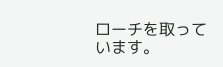ローチを取っています。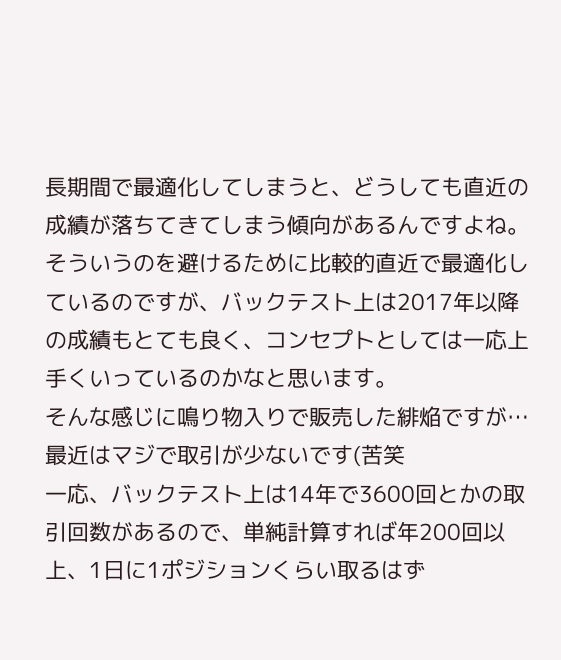長期間で最適化してしまうと、どうしても直近の成績が落ちてきてしまう傾向があるんですよね。そういうのを避けるために比較的直近で最適化しているのですが、バックテスト上は2017年以降の成績もとても良く、コンセプトとしては一応上手くいっているのかなと思います。
そんな感じに鳴り物入りで販売した緋焔ですが…最近はマジで取引が少ないです(苦笑
一応、バックテスト上は14年で3600回とかの取引回数があるので、単純計算すれば年200回以上、1日に1ポジションくらい取るはず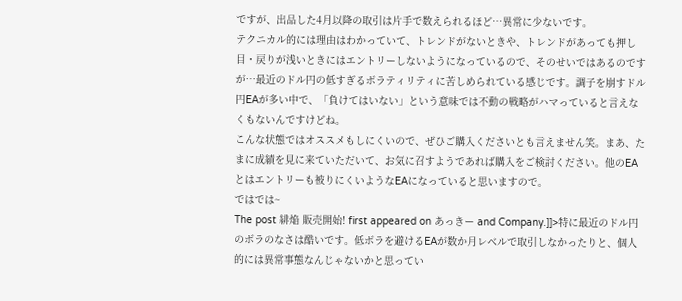ですが、出品した4月以降の取引は片手で数えられるほど…異常に少ないです。
テクニカル的には理由はわかっていて、トレンドがないときや、トレンドがあっても押し目・戻りが浅いときにはエントリーしないようになっているので、そのせいではあるのですが…最近のドル円の低すぎるボラティリティに苦しめられている感じです。調子を崩すドル円EAが多い中で、「負けてはいない」という意味では不動の戦略がハマっていると言えなくもないんですけどね。
こんな状態ではオススメもしにくいので、ぜひご購入くださいとも言えません笑。まあ、たまに成績を見に来ていただいて、お気に召すようであれば購入をご検討ください。他のEAとはエントリーも被りにくいようなEAになっていると思いますので。
ではでは~
The post 緋焔 販売開始! first appeared on あっきー and Company.]]>特に最近のドル円のボラのなさは酷いです。低ボラを避けるEAが数か月レベルで取引しなかったりと、個人的には異常事態なんじゃないかと思ってい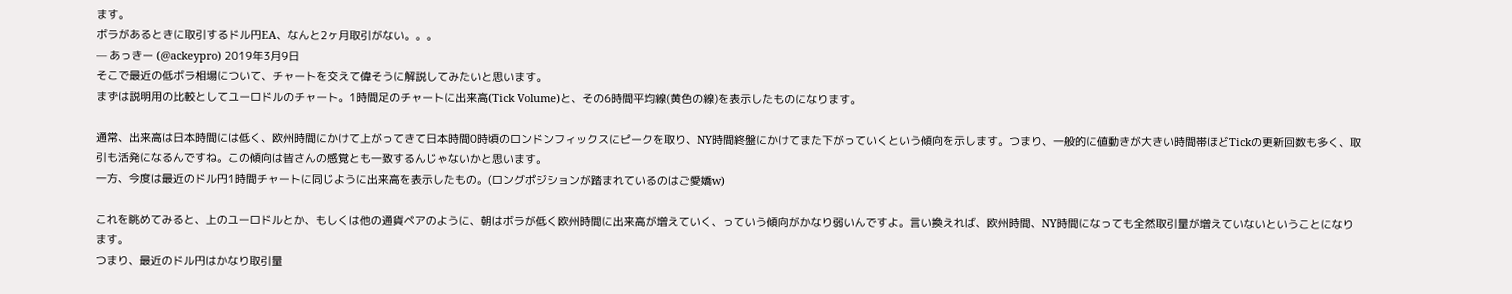ます。
ボラがあるときに取引するドル円EA、なんと2ヶ月取引がない。。。
— あっきー (@ackeypro) 2019年3月9日
そこで最近の低ボラ相場について、チャートを交えて偉そうに解説してみたいと思います。
まずは説明用の比較としてユーロドルのチャート。1時間足のチャートに出来高(Tick Volume)と、その6時間平均線(黄色の線)を表示したものになります。

通常、出来高は日本時間には低く、欧州時間にかけて上がってきて日本時間0時頃のロンドンフィックスにピークを取り、NY時間終盤にかけてまた下がっていくという傾向を示します。つまり、一般的に値動きが大きい時間帯ほどTickの更新回数も多く、取引も活発になるんですね。この傾向は皆さんの感覚とも一致するんじゃないかと思います。
一方、今度は最近のドル円1時間チャートに同じように出来高を表示したもの。(ロングポジションが踏まれているのはご愛嬌w)

これを眺めてみると、上のユーロドルとか、もしくは他の通貨ペアのように、朝はボラが低く欧州時間に出来高が増えていく、っていう傾向がかなり弱いんですよ。言い換えれば、欧州時間、NY時間になっても全然取引量が増えていないということになります。
つまり、最近のドル円はかなり取引量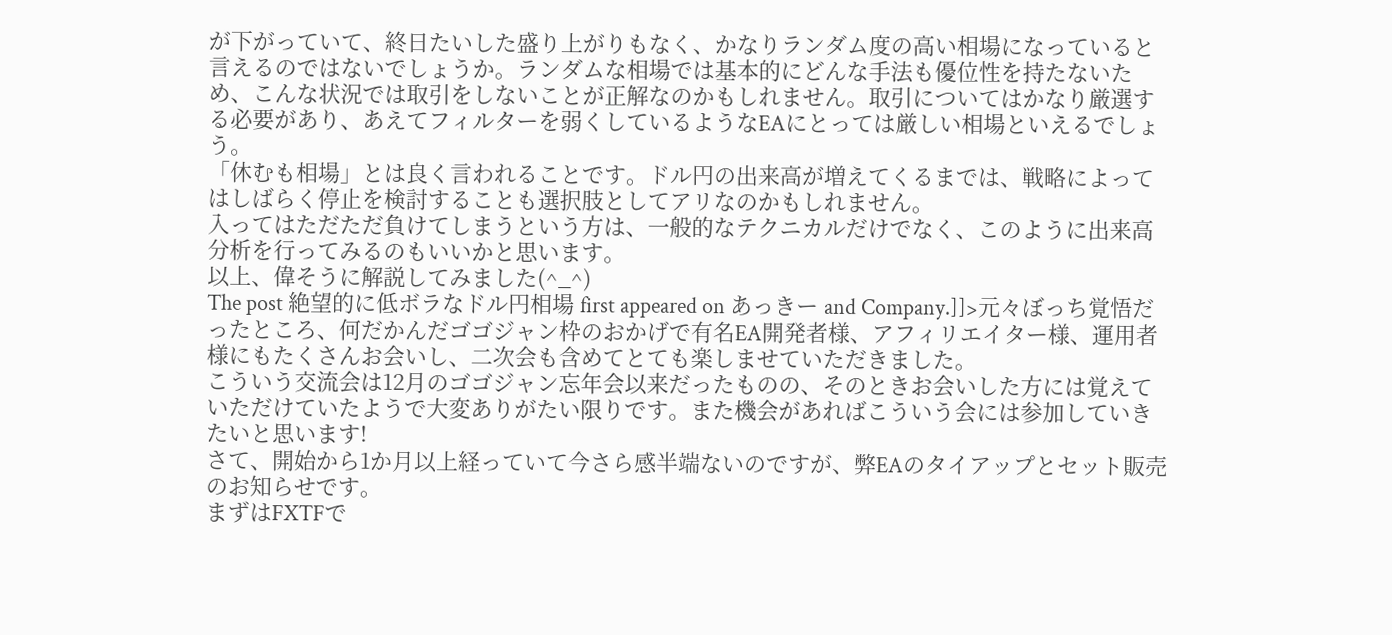が下がっていて、終日たいした盛り上がりもなく、かなりランダム度の高い相場になっていると言えるのではないでしょうか。ランダムな相場では基本的にどんな手法も優位性を持たないため、こんな状況では取引をしないことが正解なのかもしれません。取引についてはかなり厳選する必要があり、あえてフィルターを弱くしているようなEAにとっては厳しい相場といえるでしょう。
「休むも相場」とは良く言われることです。ドル円の出来高が増えてくるまでは、戦略によってはしばらく停止を検討することも選択肢としてアリなのかもしれません。
入ってはただただ負けてしまうという方は、一般的なテクニカルだけでなく、このように出来高分析を行ってみるのもいいかと思います。
以上、偉そうに解説してみました(^_^)
The post 絶望的に低ボラなドル円相場 first appeared on あっきー and Company.]]>元々ぼっち覚悟だったところ、何だかんだゴゴジャン枠のおかげで有名EA開発者様、アフィリエイター様、運用者様にもたくさんお会いし、二次会も含めてとても楽しませていただきました。
こういう交流会は12月のゴゴジャン忘年会以来だったものの、そのときお会いした方には覚えていただけていたようで大変ありがたい限りです。また機会があればこういう会には参加していきたいと思います!
さて、開始から1か月以上経っていて今さら感半端ないのですが、弊EAのタイアップとセット販売のお知らせです。
まずはFXTFで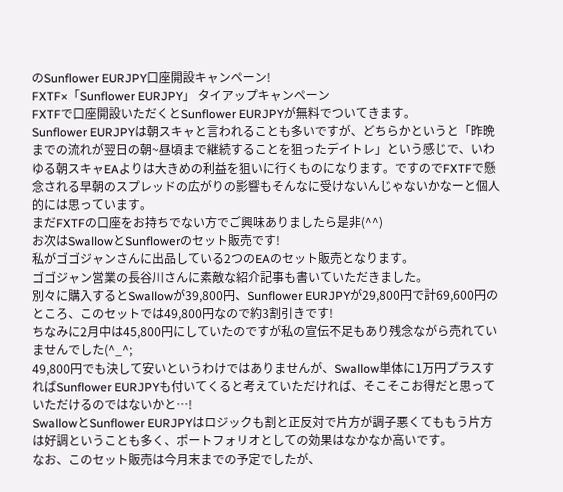のSunflower EURJPY口座開設キャンペーン!
FXTF×「Sunflower EURJPY」 タイアップキャンペーン
FXTFで口座開設いただくとSunflower EURJPYが無料でついてきます。
Sunflower EURJPYは朝スキャと言われることも多いですが、どちらかというと「昨晩までの流れが翌日の朝~昼頃まで継続することを狙ったデイトレ」という感じで、いわゆる朝スキャEAよりは大きめの利益を狙いに行くものになります。ですのでFXTFで懸念される早朝のスプレッドの広がりの影響もそんなに受けないんじゃないかなーと個人的には思っています。
まだFXTFの口座をお持ちでない方でご興味ありましたら是非(^^)
お次はSwallowとSunflowerのセット販売です!
私がゴゴジャンさんに出品している2つのEAのセット販売となります。
ゴゴジャン営業の長谷川さんに素敵な紹介記事も書いていただきました。
別々に購入するとSwallowが39,800円、Sunflower EURJPYが29,800円で計69,600円のところ、このセットでは49,800円なので約3割引きです!
ちなみに2月中は45,800円にしていたのですが私の宣伝不足もあり残念ながら売れていませんでした(^_^;
49,800円でも決して安いというわけではありませんが、Swallow単体に1万円プラスすればSunflower EURJPYも付いてくると考えていただければ、そこそこお得だと思っていただけるのではないかと…!
SwallowとSunflower EURJPYはロジックも割と正反対で片方が調子悪くてももう片方は好調ということも多く、ポートフォリオとしての効果はなかなか高いです。
なお、このセット販売は今月末までの予定でしたが、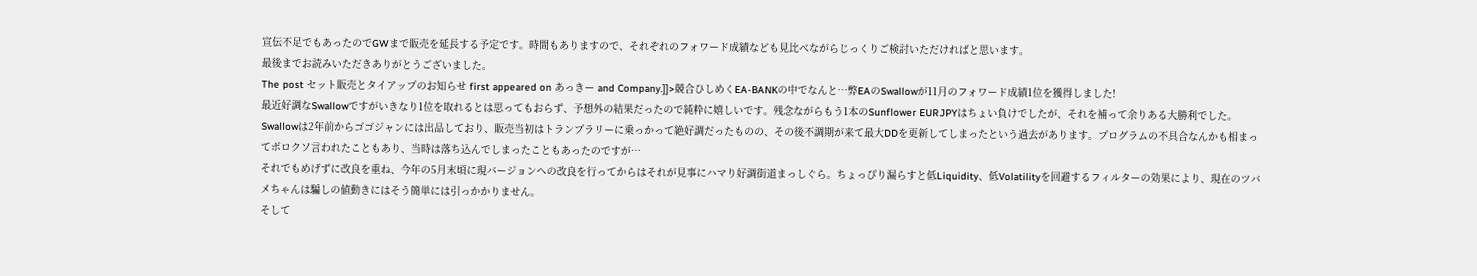宣伝不足でもあったのでGWまで販売を延長する予定です。時間もありますので、それぞれのフォワード成績なども見比べながらじっくりご検討いただければと思います。
最後までお読みいただきありがとうございました。
The post セット販売とタイアップのお知らせ first appeared on あっきー and Company.]]>競合ひしめくEA-BANKの中でなんと…弊EAのSwallowが11月のフォワード成績1位を獲得しました!
最近好調なSwallowですがいきなり1位を取れるとは思ってもおらず、予想外の結果だったので純粋に嬉しいです。残念ながらもう1本のSunflower EURJPYはちょい負けでしたが、それを補って余りある大勝利でした。
Swallowは2年前からゴゴジャンには出品しており、販売当初はトランプラリーに乗っかって絶好調だったものの、その後不調期が来て最大DDを更新してしまったという過去があります。プログラムの不具合なんかも相まってボロクソ言われたこともあり、当時は落ち込んでしまったこともあったのですが…
それでもめげずに改良を重ね、今年の5月末頃に現バージョンへの改良を行ってからはそれが見事にハマり好調街道まっしぐら。ちょっぴり漏らすと低Liquidity、低Volatilityを回避するフィルターの効果により、現在のツバメちゃんは騙しの値動きにはそう簡単には引っかかりません。
そして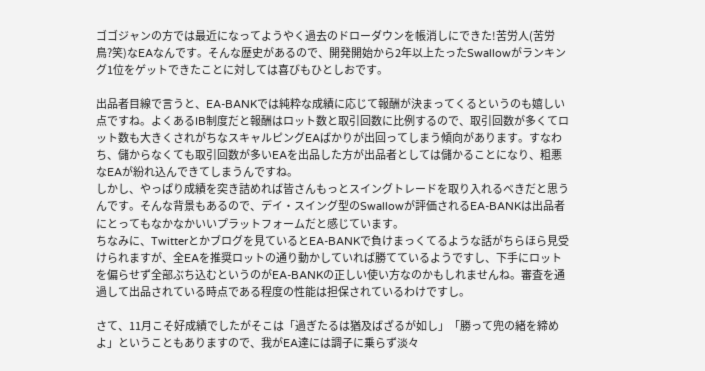ゴゴジャンの方では最近になってようやく過去のドローダウンを帳消しにできた!苦労人(苦労鳥?笑)なEAなんです。そんな歴史があるので、開発開始から2年以上たったSwallowがランキング1位をゲットできたことに対しては喜びもひとしおです。

出品者目線で言うと、EA-BANKでは純粋な成績に応じて報酬が決まってくるというのも嬉しい点ですね。よくあるIB制度だと報酬はロット数と取引回数に比例するので、取引回数が多くてロット数も大きくされがちなスキャルピングEAばかりが出回ってしまう傾向があります。すなわち、儲からなくても取引回数が多いEAを出品した方が出品者としては儲かることになり、粗悪なEAが紛れ込んできてしまうんですね。
しかし、やっぱり成績を突き詰めれば皆さんもっとスイングトレードを取り入れるべきだと思うんです。そんな背景もあるので、デイ・スイング型のSwallowが評価されるEA-BANKは出品者にとってもなかなかいいプラットフォームだと感じています。
ちなみに、Twitterとかブログを見ているとEA-BANKで負けまっくてるような話がちらほら見受けられますが、全EAを推奨ロットの通り動かしていれば勝てているようですし、下手にロットを偏らせず全部ぶち込むというのがEA-BANKの正しい使い方なのかもしれませんね。審査を通過して出品されている時点である程度の性能は担保されているわけですし。

さて、11月こそ好成績でしたがそこは「過ぎたるは猶及ばざるが如し」「勝って兜の緒を締めよ」ということもありますので、我がEA達には調子に乗らず淡々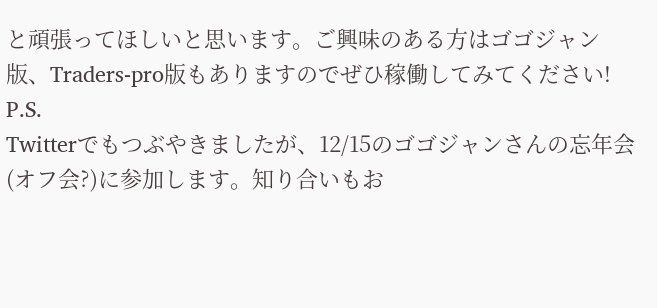と頑張ってほしいと思います。ご興味のある方はゴゴジャン版、Traders-pro版もありますのでぜひ稼働してみてください!
P.S.
Twitterでもつぶやきましたが、12/15のゴゴジャンさんの忘年会(オフ会?)に参加します。知り合いもお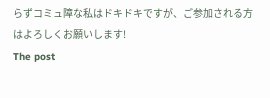らずコミュ障な私はドキドキですが、ご参加される方はよろしくお願いします!
The post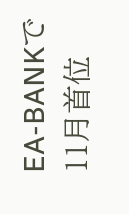EA-BANKで11月首位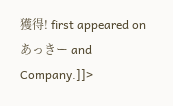獲得! first appeared on あっきー and Company.]]>